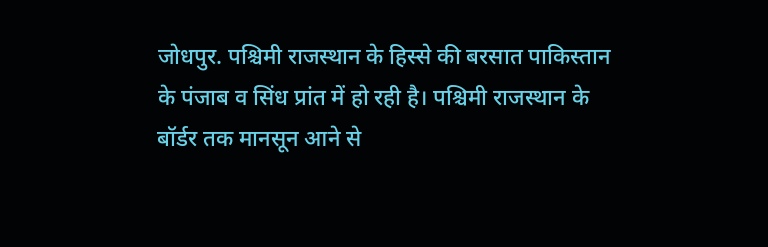जोधपुर. पश्चिमी राजस्थान के हिस्से की बरसात पाकिस्तान के पंजाब व सिंध प्रांत में हो रही है। पश्चिमी राजस्थान के बॉर्डर तक मानसून आने से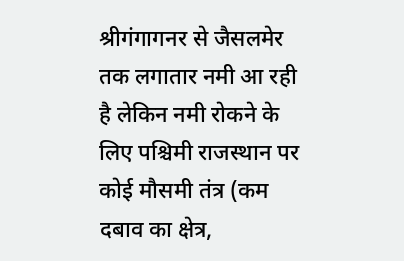श्रीगंगागनर से जैसलमेर तक लगातार नमी आ रही है लेकिन नमी रोकने के लिए पश्चिमी राजस्थान पर कोई मौसमी तंत्र (कम दबाव का क्षेत्र,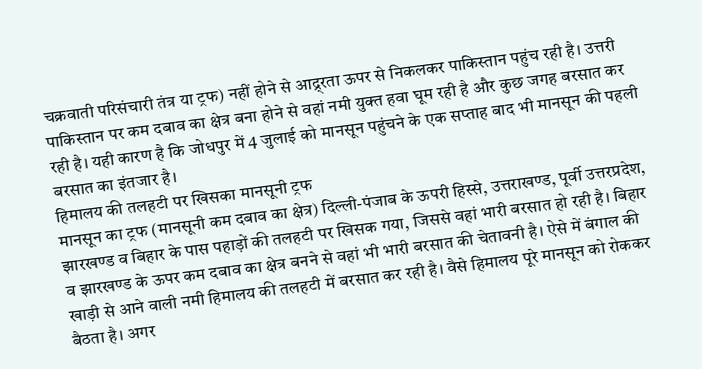चक्रवाती परिसंचारी तंत्र या ट्रफ) नहीं होने से आद्र्रता ऊपर से निकलकर पाकिस्तान पहुंच रही है। उत्तरी पाकिस्तान पर कम दबाव का क्षेत्र बना होने से वहां नमी युक्त हवा घूम रही है और कुछ जगह बरसात कर रही है। यही कारण है कि जोधपुर में 4 जुलाई को मानसून पहुंचने के एक सप्ताह बाद भी मानसून की पहली बरसात का इंतजार है।
हिमालय की तलहटी पर खिसका मानसूनी ट्रफ
मानसून का ट्रफ (मानसूनी कम दबाव का क्षेत्र) दिल्ली-पंजाब के ऊपरी हिस्से, उत्तराखण्ड, पूर्वी उत्तरप्रदेश, झारखण्ड व बिहार के पास पहाड़ों की तलहटी पर खिसक गया, जिससे वहां भारी बरसात हो रही है। बिहार व झारखण्ड के ऊपर कम दबाव का क्षेत्र बनने से वहां भी भारी बरसात की चेतावनी है। ऐसे में बंगाल की खाड़ी से आने वाली नमी हिमालय की तलहटी में बरसात कर रही है। वैसे हिमालय पूरे मानसून को रोककर बैठता है। अगर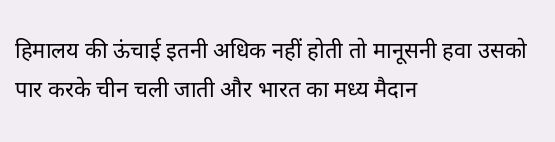हिमालय की ऊंचाई इतनी अधिक नहीं होती तो मानूसनी हवा उसको पार करके चीन चली जाती और भारत का मध्य मैदान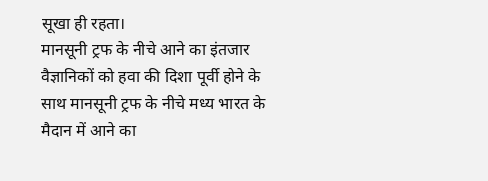सूखा ही रहता।
मानसूनी ट्रफ के नीचे आने का इंतजार
वैज्ञानिकों को हवा की दिशा पूर्वी होने के साथ मानसूनी ट्रफ के नीचे मध्य भारत के मैदान में आने का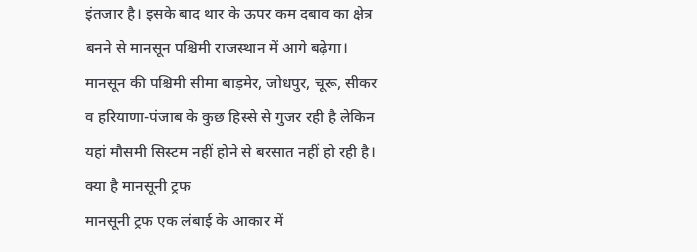इंतजार है। इसके बाद थार के ऊपर कम दबाव का क्षेत्र बनने से मानसून पश्चिमी राजस्थान में आगे बढ़ेगा। मानसून की पश्चिमी सीमा बाड़मेर, जोधपुर, चूरू, सीकर व हरियाणा-पंजाब के कुछ हिस्से से गुजर रही है लेकिन यहां मौसमी सिस्टम नहीं होने से बरसात नहीं हो रही है।
क्या है मानसूनी ट्रफ
मानसूनी ट्रफ एक लंबाई के आकार में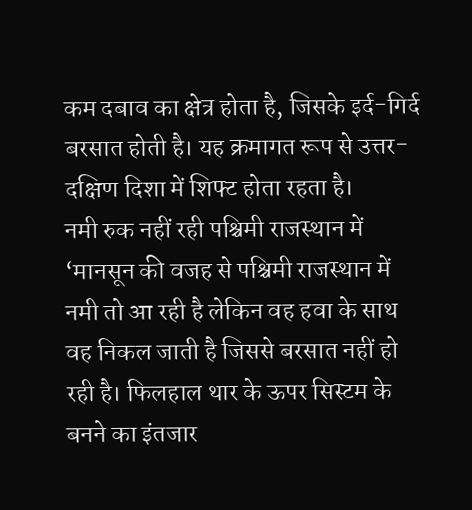कम दबाव का क्षेत्र होता है, जिसके इर्द-गिर्द बरसात होती है। यह क्रमागत रूप से उत्तर-दक्षिण दिशा में शिफ्ट होता रहता है।
नमी रुक नहीं रही पश्चिमी राजस्थान में
‘मानसून की वजह से पश्चिमी राजस्थान में नमी तो आ रही है लेकिन वह हवा के साथ वह निकल जाती है जिससे बरसात नहीं हो रही है। फिलहाल थार के ऊपर सिस्टम के बनने का इंतजार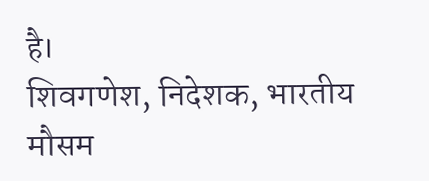है।
शिवगणेश, निदेशक, भारतीय मौसम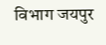विभाग जयपुर